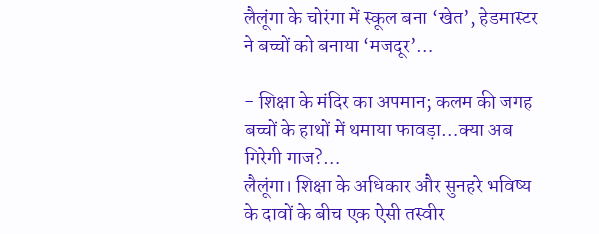लैलूंगा के चोरंगा में स्कूल बना ‘खेत’, हेडमास्टर ने बच्चों को बनाया ‘मजदूर’…

- शिक्षा के मंदिर का अपमान; कलम की जगह बच्चों के हाथों में थमाया फावड़ा…क्या अब गिरेगी गाज?…
लैलूंगा। शिक्षा के अधिकार और सुनहरे भविष्य के दावों के बीच एक ऐसी तस्वीर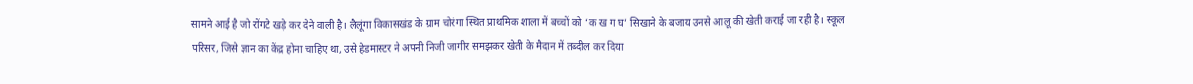सामने आई है जो रोंगटे खड़े कर देने वाली है। लैलूंगा विकासखंड के ग्राम चोरंगा स्थित प्राथमिक शाला में बच्चों को ‘क ख ग घ’ सिखाने के बजाय उनसे आलू की खेती कराई जा रही है। स्कूल परिसर, जिसे ज्ञान का केंद्र होना चाहिए था, उसे हेडमास्टर ने अपनी निजी जागीर समझकर खेती के मैदान में तब्दील कर दिया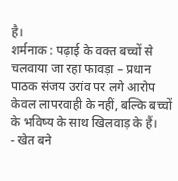है।
शर्मनाक : पढ़ाई के वक्त बच्चों से चलवाया जा रहा फावड़ा – प्रधान पाठक संजय उरांव पर लगे आरोप केवल लापरवाही के नहीं, बल्कि बच्चों के भविष्य के साथ खिलवाड़ के हैं।
- खेत बने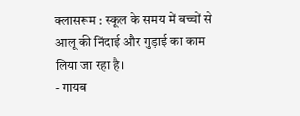क्लासरूम : स्कूल के समय में बच्चों से आलू की निंदाई और गुड़ाई का काम लिया जा रहा है।
- गायब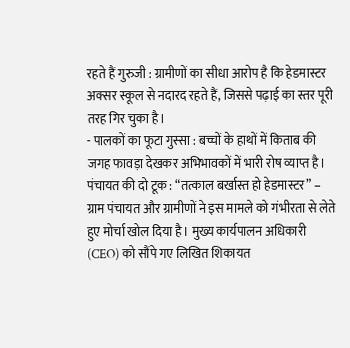रहते हैं गुरुजी : ग्रामीणों का सीधा आरोप है कि हेडमास्टर अक्सर स्कूल से नदारद रहते हैं, जिससे पढ़ाई का स्तर पूरी तरह गिर चुका है।
- पालकों का फूटा गुस्सा : बच्चों के हाथों में किताब की जगह फावड़ा देखकर अभिभावकों में भारी रोष व्याप्त है।
पंचायत की दो टूक : “तत्काल बर्खास्त हो हेडमास्टर” – ग्राम पंचायत और ग्रामीणों ने इस मामले को गंभीरता से लेते हुए मोर्चा खोल दिया है। मुख्य कार्यपालन अधिकारी (CEO) को सौंपे गए लिखित शिकायत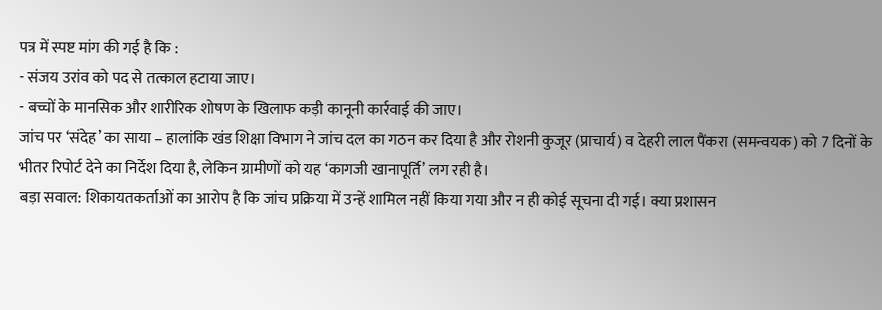पत्र में स्पष्ट मांग की गई है कि :
- संजय उरांव को पद से तत्काल हटाया जाए।
- बच्चों के मानसिक और शारीरिक शोषण के खिलाफ कड़ी कानूनी कार्रवाई की जाए।
जांच पर ‘संदेह’ का साया – हालांकि खंड शिक्षा विभाग ने जांच दल का गठन कर दिया है और रोशनी कुजूर (प्राचार्य) व देहरी लाल पैंकरा (समन्वयक) को 7 दिनों के भीतर रिपोर्ट देने का निर्देश दिया है, लेकिन ग्रामीणों को यह ‘कागजी खानापूर्ति’ लग रही है।
बड़ा सवाल: शिकायतकर्ताओं का आरोप है कि जांच प्रक्रिया में उन्हें शामिल नहीं किया गया और न ही कोई सूचना दी गई। क्या प्रशासन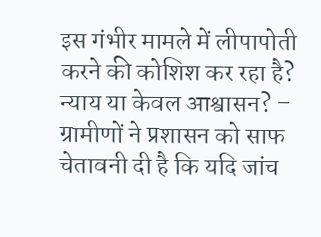इस गंभीर मामले में लीपापोती करने की कोशिश कर रहा है?
न्याय या केवल आश्वासन? – ग्रामीणों ने प्रशासन को साफ चेतावनी दी है कि यदि जांच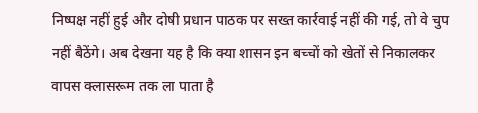निष्पक्ष नहीं हुई और दोषी प्रधान पाठक पर सख्त कार्रवाई नहीं की गई, तो वे चुप नहीं बैठेंगे। अब देखना यह है कि क्या शासन इन बच्चों को खेतों से निकालकर वापस क्लासरूम तक ला पाता है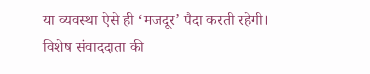या व्यवस्था ऐसे ही ‘मजदूर’ पैदा करती रहेगी।
विशेष संवाददाता की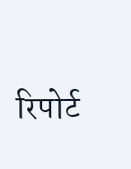रिपोर्ट